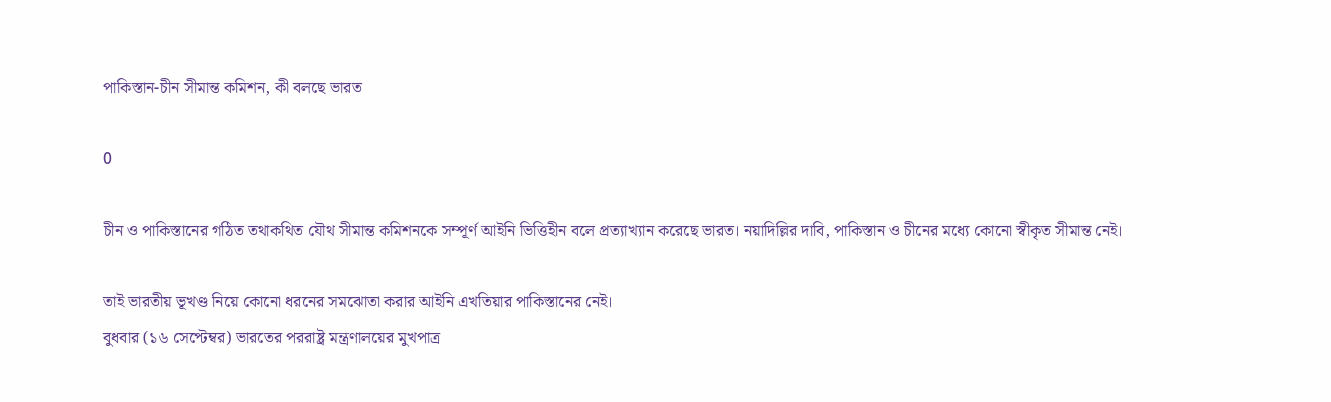পাকিস্তান-চীন সীমান্ত কমিশন, কী বলছে ভারত

0

চীন ও পাকিস্তানের গঠিত তথাকথিত যৌথ সীমান্ত কমিশনকে সম্পূর্ণ আইনি ভিত্তিহীন বলে প্রত্যাখ্যান করেছে ভারত। নয়াদিল্লির দাবি, পাকিস্তান ও চীনের মধ্যে কোনো স্বীকৃত সীমান্ত নেই।

তাই ভারতীয় ভূখণ্ড নিয়ে কোনো ধরনের সমঝোতা করার আইনি এখতিয়ার পাকিস্তানের নেই।
বুধবার (১৬ সেপ্টেম্বর) ভারতের পররাষ্ট্র মন্ত্রণালয়ের মুখপাত্র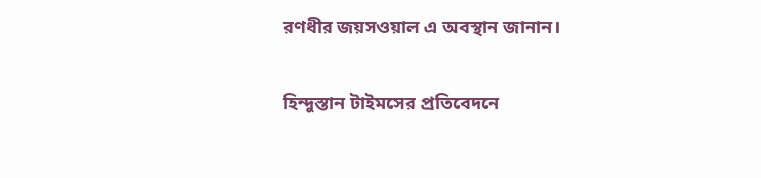রণধীর জয়সওয়াল এ অবস্থান জানান।

হিন্দুস্তান টাইমসের প্রতিবেদনে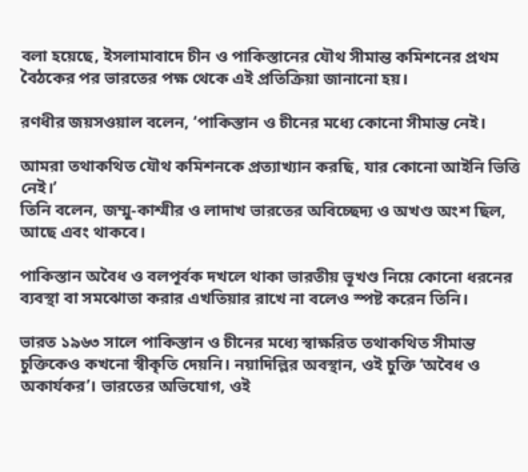বলা হয়েছে, ইসলামাবাদে চীন ও পাকিস্তানের যৌথ সীমান্ত কমিশনের প্রথম বৈঠকের পর ভারতের পক্ষ থেকে এই প্রতিক্রিয়া জানানো হয়।

রণধীর জয়সওয়াল বলেন, ‘পাকিস্তান ও চীনের মধ্যে কোনো সীমান্ত নেই।

আমরা তথাকথিত যৌথ কমিশনকে প্রত্যাখ্যান করছি, যার কোনো আইনি ভিত্তি নেই।’
তিনি বলেন, জম্মু-কাশ্মীর ও লাদাখ ভারতের অবিচ্ছেদ্য ও অখণ্ড অংশ ছিল, আছে এবং থাকবে।

পাকিস্তান অবৈধ ও বলপূর্বক দখলে থাকা ভারতীয় ভূখণ্ড নিয়ে কোনো ধরনের ব্যবস্থা বা সমঝোতা করার এখতিয়ার রাখে না বলেও স্পষ্ট করেন তিনি।

ভারত ১৯৬৩ সালে পাকিস্তান ও চীনের মধ্যে স্বাক্ষরিত তথাকথিত সীমান্ত চুক্তিকেও কখনো স্বীকৃতি দেয়নি। নয়াদিল্লির অবস্থান, ওই চুক্তি ‘অবৈধ ও অকার্যকর’। ভারতের অভিযোগ, ওই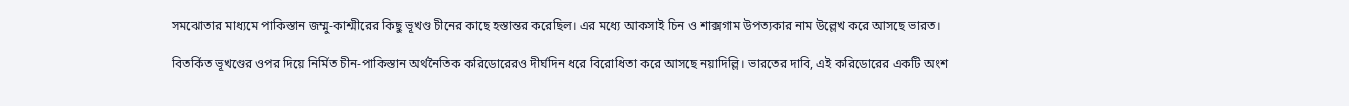সমঝোতার মাধ্যমে পাকিস্তান জম্মু-কাশ্মীরের কিছু ভূখণ্ড চীনের কাছে হস্তান্তর করেছিল। এর মধ্যে আকসাই চিন ও শাক্সগাম উপত্যকার নাম উল্লেখ করে আসছে ভারত।

বিতর্কিত ভূখণ্ডের ওপর দিয়ে নির্মিত চীন-পাকিস্তান অর্থনৈতিক করিডোরেরও দীর্ঘদিন ধরে বিরোধিতা করে আসছে নয়াদিল্লি। ভারতের দাবি, এই করিডোরের একটি অংশ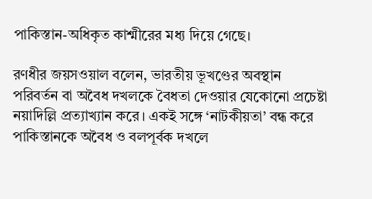পাকিস্তান-অধিকৃত কাশ্মীরের মধ্য দিয়ে গেছে।

রণধীর জয়সওয়াল বলেন, ভারতীয় ভূখণ্ডের অবস্থান পরিবর্তন বা অবৈধ দখলকে বৈধতা দেওয়ার যেকোনো প্রচেষ্টা নয়াদিল্লি প্রত্যাখ্যান করে। একই সঙ্গে ‘নাটকীয়তা’ বন্ধ করে পাকিস্তানকে অবৈধ ও বলপূর্বক দখলে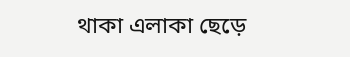থাকা এলাকা ছেড়ে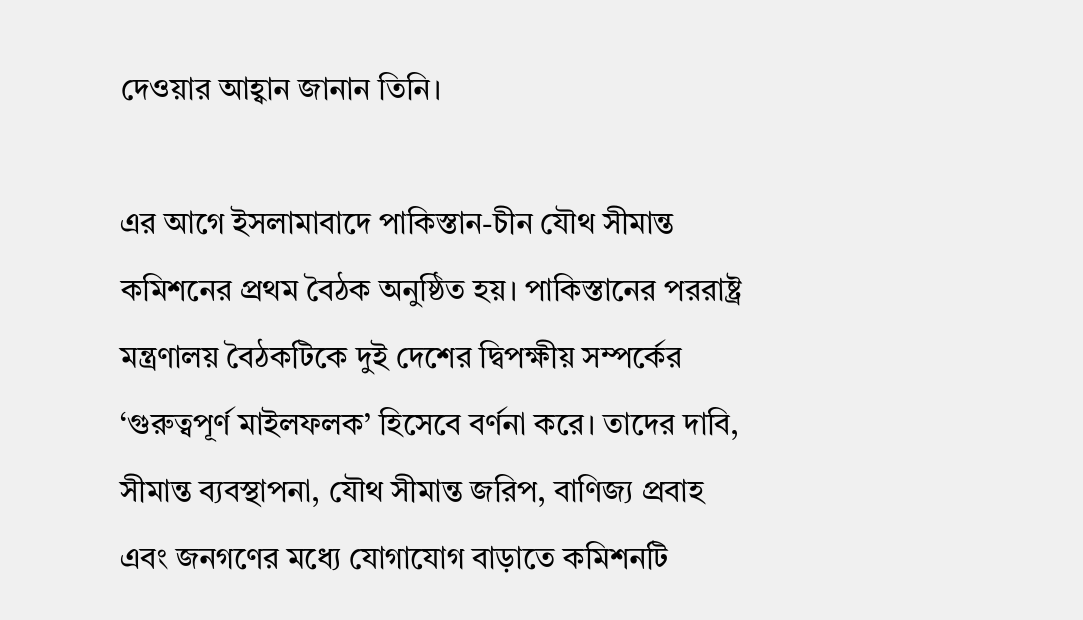দেওয়ার আহ্বান জানান তিনি।

এর আগে ইসলামাবাদে পাকিস্তান-চীন যৌথ সীমান্ত কমিশনের প্রথম বৈঠক অনুষ্ঠিত হয়। পাকিস্তানের পররাষ্ট্র মন্ত্রণালয় বৈঠকটিকে দুই দেশের দ্বিপক্ষীয় সম্পর্কের ‘গুরুত্বপূর্ণ মাইলফলক’ হিসেবে বর্ণনা করে। তাদের দাবি, সীমান্ত ব্যবস্থাপনা, যৌথ সীমান্ত জরিপ, বাণিজ্য প্রবাহ এবং জনগণের মধ্যে যোগাযোগ বাড়াতে কমিশনটি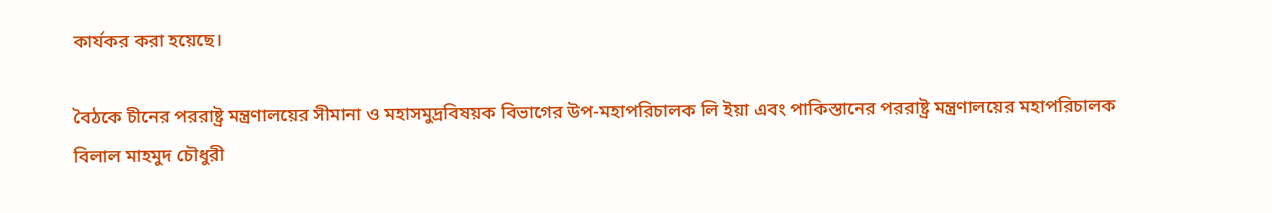কার্যকর করা হয়েছে।

বৈঠকে চীনের পররাষ্ট্র মন্ত্রণালয়ের সীমানা ও মহাসমুদ্রবিষয়ক বিভাগের উপ-মহাপরিচালক লি ইয়া এবং পাকিস্তানের পররাষ্ট্র মন্ত্রণালয়ের মহাপরিচালক বিলাল মাহমুদ চৌধুরী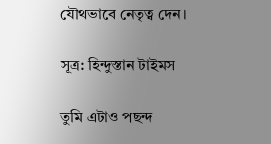যৌথভাবে নেতৃত্ব দেন।

সূত্র: হিন্দুস্তান টাইমস

তুমি এটাও পছন্দ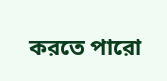করতে পারো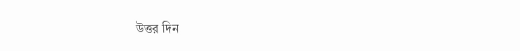উত্তর দিন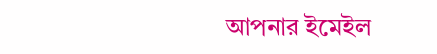আপনার ইমেইল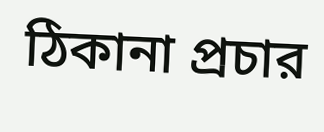ঠিকানা প্রচার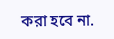করা হবে না.